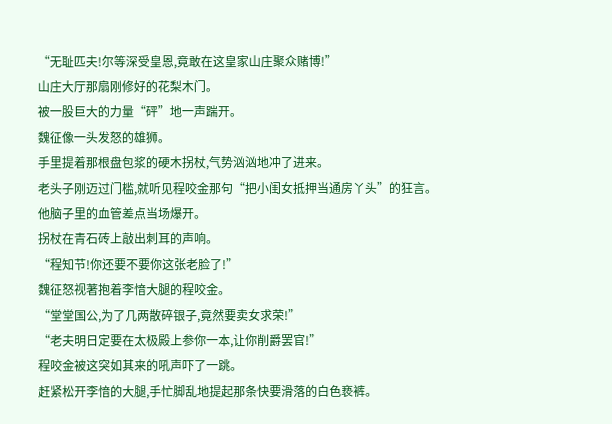“无耻匹夫!尔等深受皇恩,竟敢在这皇家山庄聚众赌博!”
山庄大厅那扇刚修好的花梨木门。
被一股巨大的力量“砰”地一声踹开。
魏征像一头发怒的雄狮。
手里提着那根盘包浆的硬木拐杖,气势汹汹地冲了进来。
老头子刚迈过门槛,就听见程咬金那句“把小闺女抵押当通房丫头”的狂言。
他脑子里的血管差点当场爆开。
拐杖在青石砖上敲出刺耳的声响。
“程知节!你还要不要你这张老脸了!”
魏征怒视著抱着李愔大腿的程咬金。
“堂堂国公,为了几两散碎银子,竟然要卖女求荣!”
“老夫明日定要在太极殿上参你一本,让你削爵罢官!”
程咬金被这突如其来的吼声吓了一跳。
赶紧松开李愔的大腿,手忙脚乱地提起那条快要滑落的白色亵裤。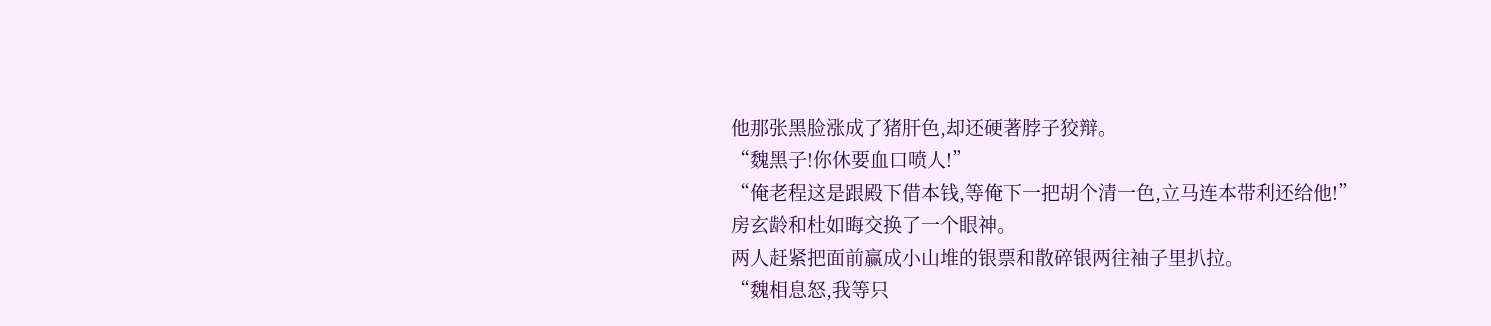他那张黑脸涨成了猪肝色,却还硬著脖子狡辩。
“魏黑子!你休要血口喷人!”
“俺老程这是跟殿下借本钱,等俺下一把胡个清一色,立马连本带利还给他!”
房玄龄和杜如晦交换了一个眼神。
两人赶紧把面前赢成小山堆的银票和散碎银两往袖子里扒拉。
“魏相息怒,我等只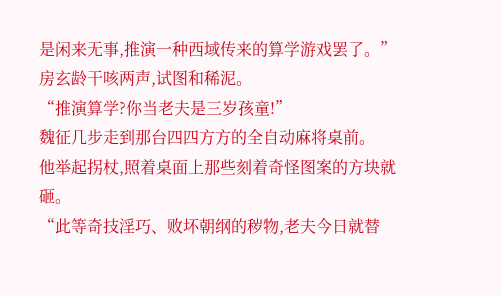是闲来无事,推演一种西域传来的算学游戏罢了。”
房玄龄干咳两声,试图和稀泥。
“推演算学?你当老夫是三岁孩童!”
魏征几步走到那台四四方方的全自动麻将桌前。
他举起拐杖,照着桌面上那些刻着奇怪图案的方块就砸。
“此等奇技淫巧、败坏朝纲的秽物,老夫今日就替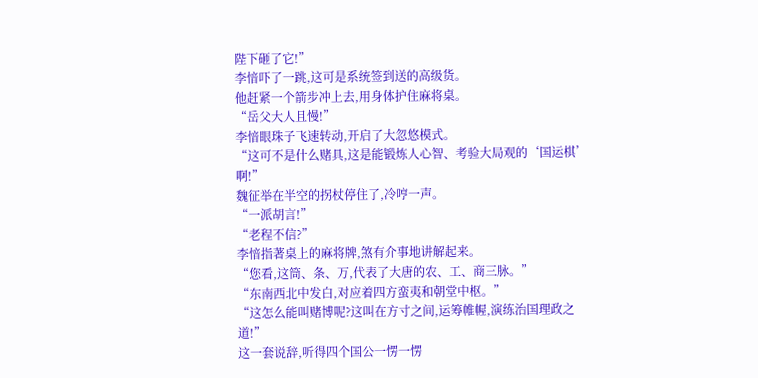陛下砸了它!”
李愔吓了一跳,这可是系统签到送的高级货。
他赶紧一个箭步冲上去,用身体护住麻将桌。
“岳父大人且慢!”
李愔眼珠子飞速转动,开启了大忽悠模式。
“这可不是什么赌具,这是能锻炼人心智、考验大局观的‘国运棋’啊!”
魏征举在半空的拐杖停住了,冷哼一声。
“一派胡言!”
“老程不信?”
李愔指著桌上的麻将牌,煞有介事地讲解起来。
“您看,这筒、条、万,代表了大唐的农、工、商三脉。”
“东南西北中发白,对应着四方蛮夷和朝堂中枢。”
“这怎么能叫赌博呢?这叫在方寸之间,运筹帷幄,演练治国理政之道!”
这一套说辞,听得四个国公一愣一愣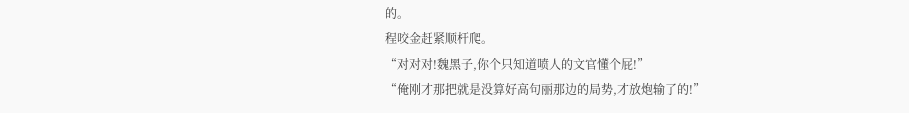的。
程咬金赶紧顺杆爬。
“对对对!魏黑子,你个只知道喷人的文官懂个屁!”
“俺刚才那把就是没算好高句丽那边的局势,才放炮输了的!”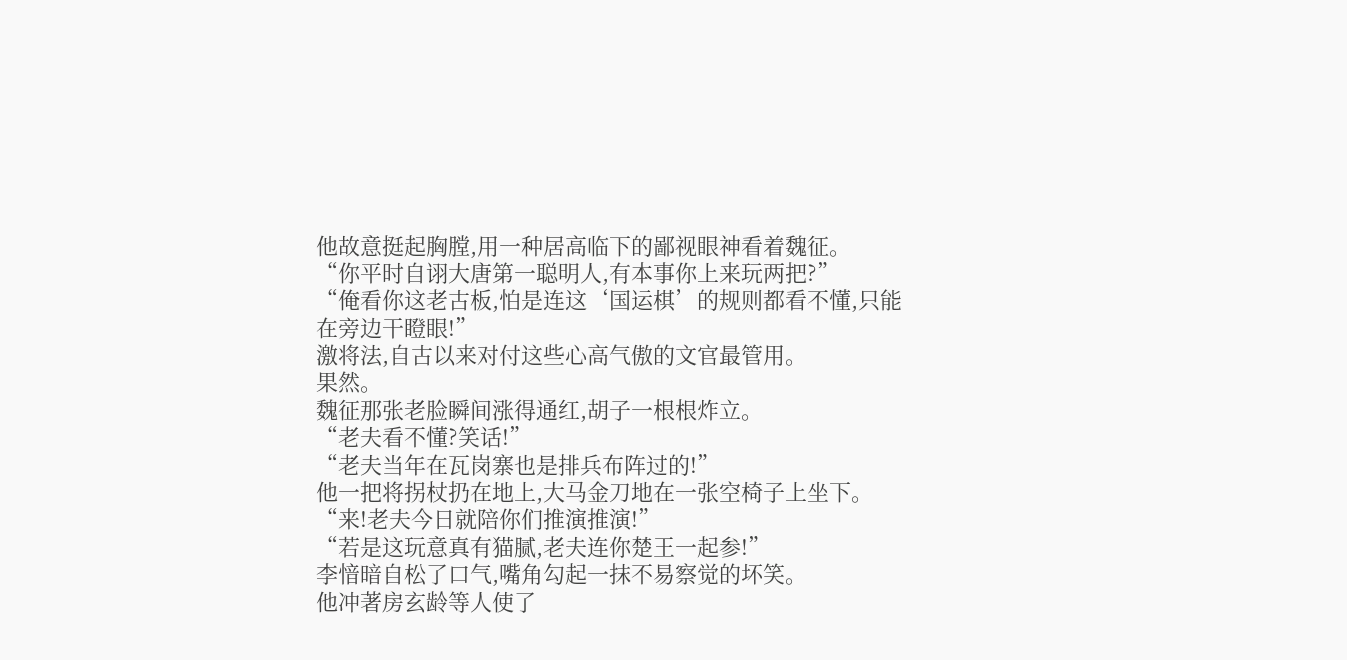他故意挺起胸膛,用一种居高临下的鄙视眼神看着魏征。
“你平时自诩大唐第一聪明人,有本事你上来玩两把?”
“俺看你这老古板,怕是连这‘国运棋’的规则都看不懂,只能在旁边干瞪眼!”
激将法,自古以来对付这些心高气傲的文官最管用。
果然。
魏征那张老脸瞬间涨得通红,胡子一根根炸立。
“老夫看不懂?笑话!”
“老夫当年在瓦岗寨也是排兵布阵过的!”
他一把将拐杖扔在地上,大马金刀地在一张空椅子上坐下。
“来!老夫今日就陪你们推演推演!”
“若是这玩意真有猫腻,老夫连你楚王一起参!”
李愔暗自松了口气,嘴角勾起一抹不易察觉的坏笑。
他冲著房玄龄等人使了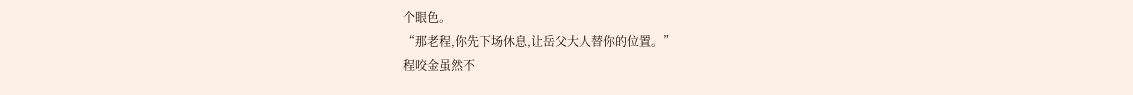个眼色。
“那老程,你先下场休息,让岳父大人替你的位置。”
程咬金虽然不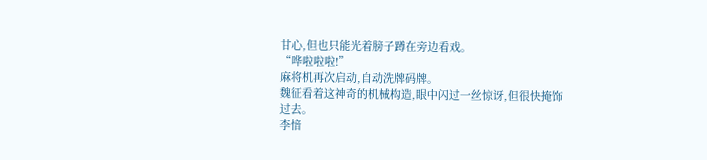甘心,但也只能光着膀子蹲在旁边看戏。
“哗啦啦啦!”
麻将机再次启动,自动洗牌码牌。
魏征看着这神奇的机械构造,眼中闪过一丝惊讶,但很快掩饰过去。
李愔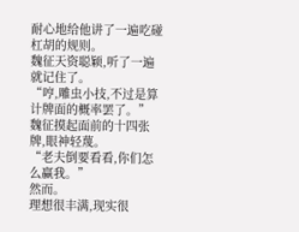耐心地给他讲了一遍吃碰杠胡的规则。
魏征天资聪颖,听了一遍就记住了。
“哼,雕虫小技,不过是算计牌面的概率罢了。”
魏征摸起面前的十四张牌,眼神轻蔑。
“老夫倒要看看,你们怎么赢我。”
然而。
理想很丰满,现实很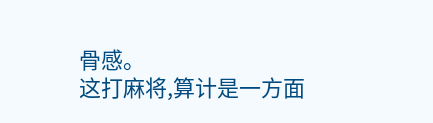骨感。
这打麻将,算计是一方面